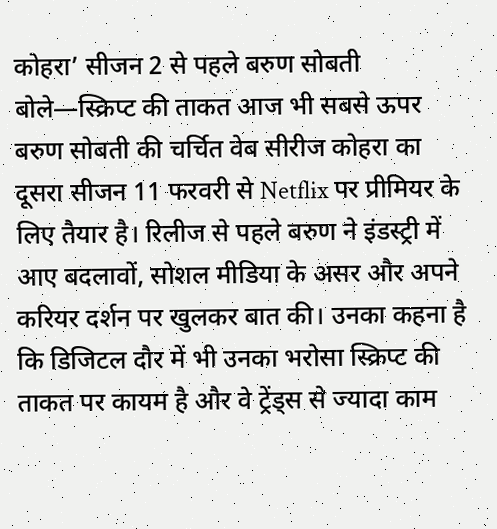कोहरा’ सीजन 2 से पहले बरुण सोबती बोले—स्क्रिप्ट की ताकत आज भी सबसे ऊपर
बरुण सोबती की चर्चित वेब सीरीज कोहरा का दूसरा सीजन 11 फरवरी से Netflix पर प्रीमियर के लिए तैयार है। रिलीज से पहले बरुण ने इंडस्ट्री में आए बदलावों, सोशल मीडिया के असर और अपने करियर दर्शन पर खुलकर बात की। उनका कहना है कि डिजिटल दौर में भी उनका भरोसा स्क्रिप्ट की ताकत पर कायम है और वे ट्रेंड्स से ज्यादा काम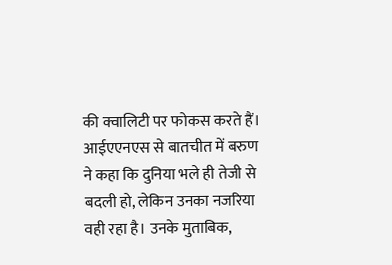की क्वालिटी पर फोकस करते हैं।
आईएएनएस से बातचीत में बरुण ने कहा कि दुनिया भले ही तेजी से बदली हो, लेकिन उनका नजरिया वही रहा है। उनके मुताबिक,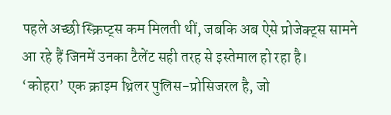पहले अच्छी स्क्रिप्ट्स कम मिलती थीं, जबकि अब ऐसे प्रोजेक्ट्स सामने आ रहे हैं जिनमें उनका टैलेंट सही तरह से इस्तेमाल हो रहा है।
‘कोहरा’ एक क्राइम थ्रिलर पुलिस-प्रोसिजरल है, जो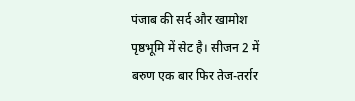पंजाब की सर्द और खामोश पृष्ठभूमि में सेट है। सीजन 2 में बरुण एक बार फिर तेज-तर्रार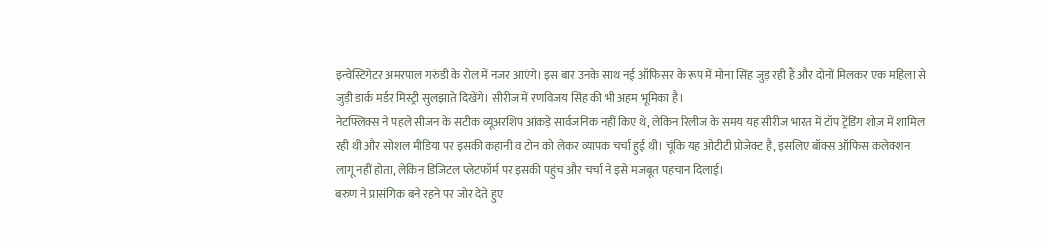इन्वेस्टिगेटर अमरपाल गरुंडी के रोल में नजर आएंगे। इस बार उनके साथ नई ऑफिसर के रूप में मोना सिंह जुड़ रही हैं और दोनों मिलकर एक महिला से जुड़ी डार्क मर्डर मिस्ट्री सुलझाते दिखेंगे। सीरीज में रणविजय सिंह की भी अहम भूमिका है।
नेटफ्लिक्स ने पहले सीजन के सटीक व्यूअरशिप आंकड़े सार्वजनिक नहीं किए थे, लेकिन रिलीज के समय यह सीरीज भारत में टॉप ट्रेंडिंग शोज़ में शामिल रही थी और सोशल मीडिया पर इसकी कहानी व टोन को लेकर व्यापक चर्चा हुई थी। चूंकि यह ओटीटी प्रोजेक्ट है, इसलिए बॉक्स ऑफिस कलेक्शन लागू नहीं होता, लेकिन डिजिटल प्लेटफॉर्म पर इसकी पहुंच और चर्चा ने इसे मजबूत पहचान दिलाई।
बरुण ने प्रासंगिक बने रहने पर जोर देते हुए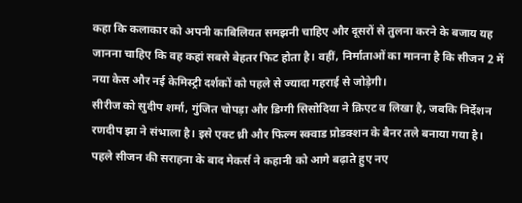कहा कि कलाकार को अपनी काबिलियत समझनी चाहिए और दूसरों से तुलना करने के बजाय यह जानना चाहिए कि वह कहां सबसे बेहतर फिट होता है। वहीं, निर्माताओं का मानना है कि सीजन 2 में नया केस और नई केमिस्ट्री दर्शकों को पहले से ज्यादा गहराई से जोड़ेगी।
सीरीज को सुदीप शर्मा, गुंजित चोपड़ा और डिग्गी सिसोदिया ने क्रिएट व लिखा है, जबकि निर्देशन रणदीप झा ने संभाला है। इसे एक्ट थ्री और फिल्म स्क्वाड प्रोडक्शन के बैनर तले बनाया गया है।
पहले सीजन की सराहना के बाद मेकर्स ने कहानी को आगे बढ़ाते हुए नए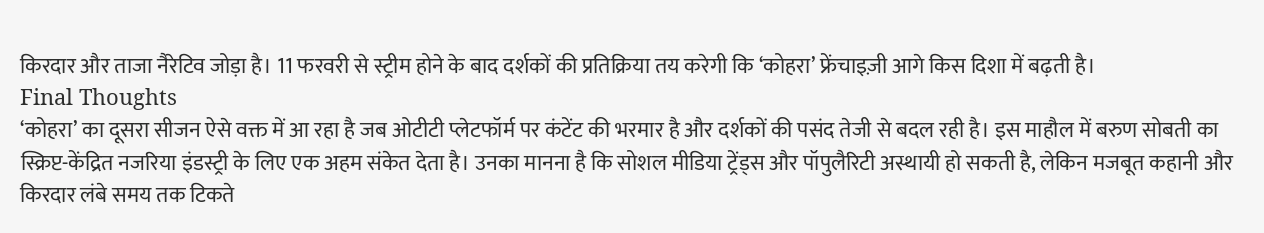किरदार और ताजा नैरेटिव जोड़ा है। 11 फरवरी से स्ट्रीम होने के बाद दर्शकों की प्रतिक्रिया तय करेगी कि ‘कोहरा’ फ्रेंचाइज़ी आगे किस दिशा में बढ़ती है।
Final Thoughts
‘कोहरा’ का दूसरा सीजन ऐसे वक्त में आ रहा है जब ओटीटी प्लेटफॉर्म पर कंटेंट की भरमार है और दर्शकों की पसंद तेजी से बदल रही है। इस माहौल में बरुण सोबती का स्क्रिप्ट-केंद्रित नजरिया इंडस्ट्री के लिए एक अहम संकेत देता है। उनका मानना है कि सोशल मीडिया ट्रेंड्स और पॉपुलैरिटी अस्थायी हो सकती है, लेकिन मजबूत कहानी और किरदार लंबे समय तक टिकते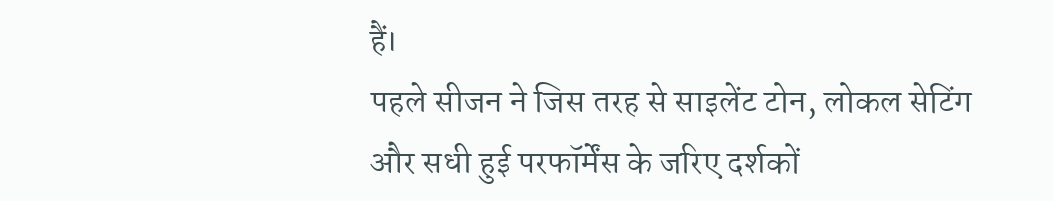हैं।
पहले सीजन ने जिस तरह से साइलेंट टोन, लोकल सेटिंग और सधी हुई परफॉर्मेंस के जरिए दर्शकों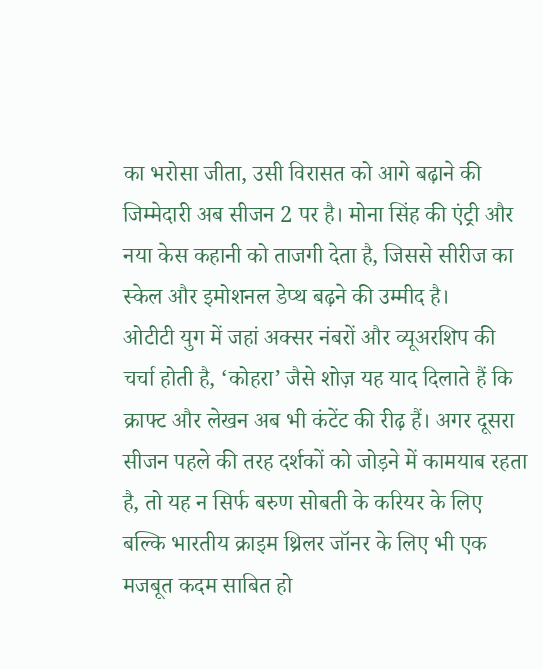का भरोसा जीता, उसी विरासत को आगे बढ़ाने की जिम्मेदारी अब सीजन 2 पर है। मोना सिंह की एंट्री और नया केस कहानी को ताजगी देता है, जिससे सीरीज का स्केल और इमोशनल डेप्थ बढ़ने की उम्मीद है।
ओटीटी युग में जहां अक्सर नंबरों और व्यूअरशिप की चर्चा होती है, ‘कोहरा’ जैसे शोज़ यह याद दिलाते हैं कि क्राफ्ट और लेखन अब भी कंटेंट की रीढ़ हैं। अगर दूसरा सीजन पहले की तरह दर्शकों को जोड़ने में कामयाब रहता है, तो यह न सिर्फ बरुण सोबती के करियर के लिए बल्कि भारतीय क्राइम थ्रिलर जॉनर के लिए भी एक मजबूत कदम साबित हो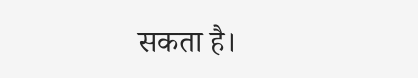सकता है।